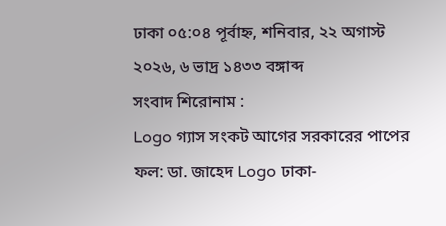ঢাকা ০৫:০৪ পূর্বাহ্ন, শনিবার, ২২ অগাস্ট ২০২৬, ৬ ভাদ্র ১৪৩৩ বঙ্গাব্দ
সংবাদ শিরোনাম :
Logo গ্যাস সংকট আগের সরকারের পাপের ফল: ডা. জাহেদ Logo ঢাকা-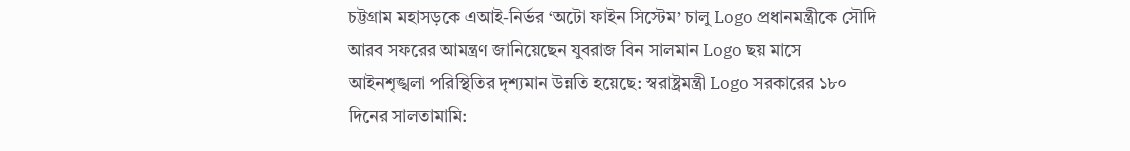চট্টগ্রাম মহাসড়কে এআই-নির্ভর ‘অটো ফাইন সিস্টেম’ চালু Logo প্রধানমন্ত্রীকে সৌদি আরব সফরের আমন্ত্রণ জানিয়েছেন যুবরাজ বিন সালমান Logo ছয় মাসে আইনশৃঙ্খলা পরিস্থিতির দৃশ্যমান উন্নতি হয়েছে: স্বরাষ্ট্রমন্ত্রী Logo সরকারের ১৮০ দিনের সালতামামি: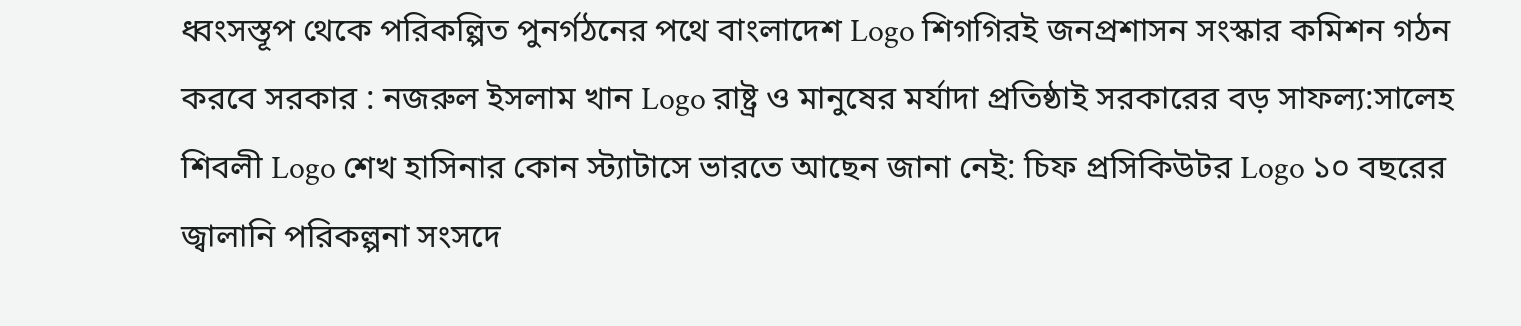ধ্বংসস্তূপ থেকে পরিকল্পিত পুনর্গঠনের পথে বাংলাদেশ Logo শিগগিরই জনপ্রশাসন সংস্কার কমিশন গঠন করবে সরকার : নজরুল ইসলাম খান Logo রাষ্ট্র ও মানুষের মর্যাদা প্রতিষ্ঠাই সরকারের বড় সাফল্য:সালেহ শিবলী Logo শেখ হাসিনার কোন স্ট্যাটাসে ভারতে আছেন জানা নেই: চিফ প্রসিকিউটর Logo ১০ বছরের জ্বালানি পরিকল্পনা সংসদে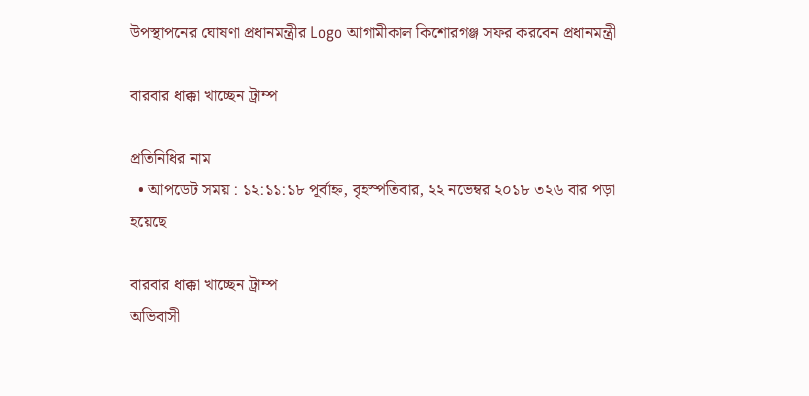উপস্থাপনের ঘোষণা প্রধানমন্ত্রীর Logo আগামীকাল কিশোরগঞ্জ সফর করবেন প্রধানমন্ত্রী

বারবার ধাক্কা খাচ্ছেন ট্রাম্প

প্রতিনিধির নাম
  • আপডেট সময় : ১২:১১:১৮ পূর্বাহ্ন, বৃহস্পতিবার, ২২ নভেম্বর ২০১৮ ৩২৬ বার পড়া হয়েছে

বারবার ধাক্কা খাচ্ছেন ট্রাম্প
অভিবাসী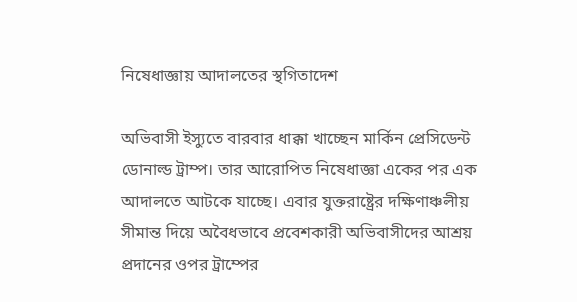নিষেধাজ্ঞায় আদালতের স্থগিতাদেশ

অভিবাসী ইস্যুতে বারবার ধাক্কা খাচ্ছেন মার্কিন প্রেসিডেন্ট ডোনাল্ড ট্রাম্প। তার আরোপিত নিষেধাজ্ঞা একের পর এক আদালতে আটকে যাচ্ছে। এবার যুক্তরাষ্ট্রের দক্ষিণাঞ্চলীয় সীমান্ত দিয়ে অবৈধভাবে প্রবেশকারী অভিবাসীদের আশ্রয় প্রদানের ওপর ট্রাম্পের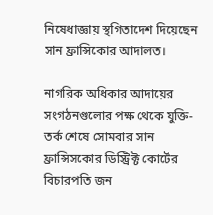নিষেধাজ্ঞায় স্থগিতাদেশ দিয়েছেন সান ফ্রান্সিকোর আদালত।

নাগরিক অধিকার আদায়ের সংগঠনগুলোর পক্ষ থেকে যুক্তি-তর্ক শেষে সোমবার সান ফ্রান্সিসকোর ডিস্ট্রিক্ট কোর্টের বিচারপতি জন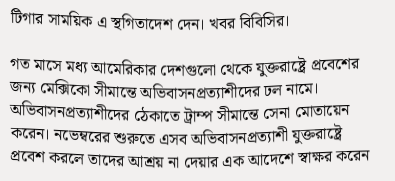টিগার সাময়িক এ স্থগিতাদেশ দেন। খবর বিবিসির।

গত মাসে মধ্য আমেরিকার দেশগুলো থেকে যুক্তরাষ্ট্রে প্রবেশের জন্য মেক্সিকো সীমান্তে অভিবাসনপ্রত্যাশীদের ঢল নামে। অভিবাসনপ্রত্যাশীদের ঠেকাতে ট্রাম্প সীমান্তে সেনা মোতায়েন করেন। নভেম্বরের শুরুতে এসব অভিবাসনপ্রত্যাশী যুক্তরাষ্ট্রে প্রবেশ করলে তাদের আশ্রয় না দেয়ার এক আদেশে স্বাক্ষর করেন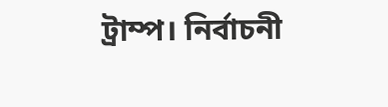ট্রাম্প। নির্বাচনী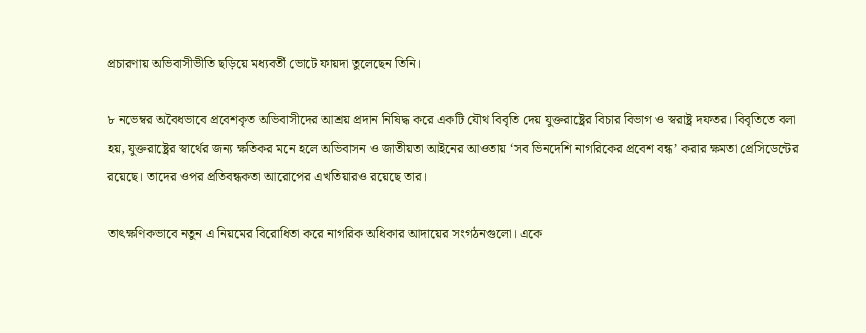প্রচারণায় অভিবাসীভীতি ছড়িয়ে মধ্যবর্তী ভোটে ফায়দা তুলেছেন তিনি।

৮ নভেম্বর অবৈধভাবে প্রবেশকৃত অভিবাসীদের আশ্রয় প্রদান নিষিদ্ধ করে একটি যৌথ বিবৃতি দেয় যুক্তরাষ্ট্রের বিচার বিভাগ ও স্বরাষ্ট্র দফতর। বিবৃতিতে বলা হয়, যুক্তরাষ্ট্রের স্বার্থের জন্য ক্ষতিকর মনে হলে অভিবাসন ও জাতীয়তা আইনের আওতায় ‘সব ভিনদেশি নাগরিকের প্রবেশ বন্ধ’ করার ক্ষমতা প্রেসিডেন্টের রয়েছে। তাদের ওপর প্রতিবন্ধকতা আরোপের এখতিয়ারও রয়েছে তার।

তাৎক্ষণিকভাবে নতুন এ নিয়মের বিরোধিতা করে নাগরিক অধিকার আদায়ের সংগঠনগুলো। একে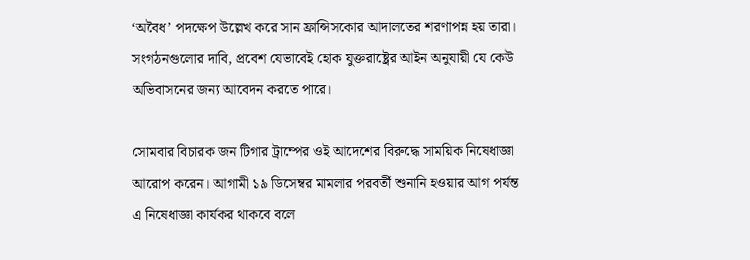‘অবৈধ’ পদক্ষেপ উল্লেখ করে সান ফ্রান্সিসকোর আদালতের শরণাপন্ন হয় তারা। সংগঠনগুলোর দাবি, প্রবেশ যেভাবেই হোক যুক্তরাষ্ট্রের আইন অনুযায়ী যে কেউ অভিবাসনের জন্য আবেদন করতে পারে।

সোমবার বিচারক জন টিগার ট্রাম্পের ওই আদেশের বিরুদ্ধে সাময়িক নিষেধাজ্ঞা আরোপ করেন। আগামী ১৯ ডিসেম্বর মামলার পরবর্তী শুনানি হওয়ার আগ পর্যন্ত এ নিষেধাজ্ঞা কার্যকর থাকবে বলে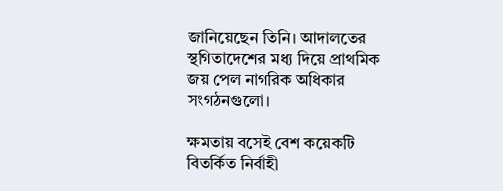জানিয়েছেন তিনি। আদালতের স্থগিতাদেশের মধ্য দিয়ে প্রাথমিক জয় পেল নাগরিক অধিকার সংগঠনগুলো।

ক্ষমতায় বসেই বেশ কয়েকটি বিতর্কিত নির্বাহী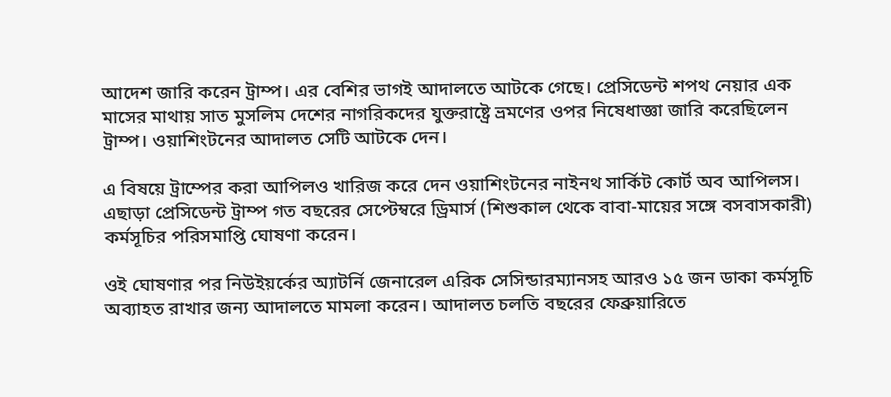আদেশ জারি করেন ট্রাম্প। এর বেশির ভাগই আদালতে আটকে গেছে। প্রেসিডেন্ট শপথ নেয়ার এক মাসের মাথায় সাত মুসলিম দেশের নাগরিকদের যুক্তরাষ্ট্রে ভ্রমণের ওপর নিষেধাজ্ঞা জারি করেছিলেন ট্রাম্প। ওয়াশিংটনের আদালত সেটি আটকে দেন।

এ বিষয়ে ট্রাম্পের করা আপিলও খারিজ করে দেন ওয়াশিংটনের নাইনথ সার্কিট কোর্ট অব আপিলস। এছাড়া প্রেসিডেন্ট ট্রাম্প গত বছরের সেপ্টেম্বরে ড্রিমার্স (শিশুকাল থেকে বাবা-মায়ের সঙ্গে বসবাসকারী) কর্মসূচির পরিসমাপ্তি ঘোষণা করেন।

ওই ঘোষণার পর নিউইয়র্কের অ্যাটর্নি জেনারেল এরিক সেসিন্ডারম্যানসহ আরও ১৫ জন ডাকা কর্মসূচি অব্যাহত রাখার জন্য আদালতে মামলা করেন। আদালত চলতি বছরের ফেব্রুয়ারিতে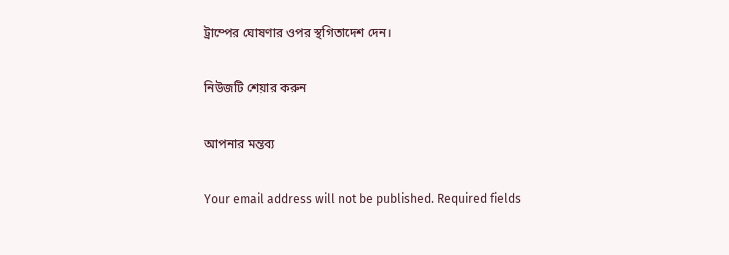ট্রাম্পের ঘোষণার ওপর স্থগিতাদেশ দেন।

নিউজটি শেয়ার করুন

আপনার মন্তব্য

Your email address will not be published. Required fields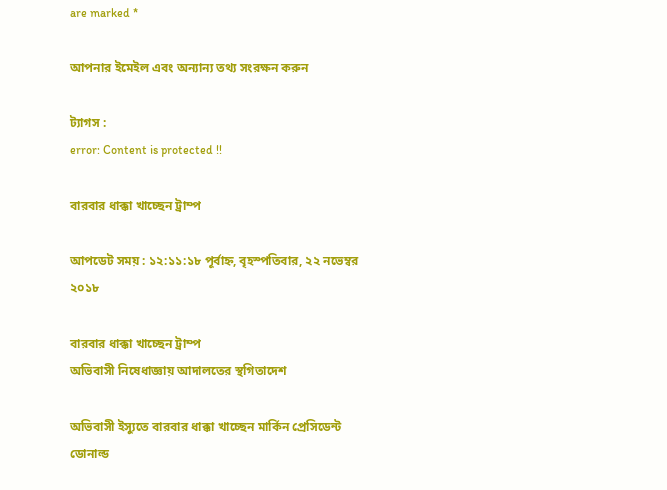are marked *

আপনার ইমেইল এবং অন্যান্য তথ্য সংরক্ষন করুন

ট্যাগস :
error: Content is protected !!

বারবার ধাক্কা খাচ্ছেন ট্রাম্প

আপডেট সময় : ১২:১১:১৮ পূর্বাহ্ন, বৃহস্পতিবার, ২২ নভেম্বর ২০১৮

বারবার ধাক্কা খাচ্ছেন ট্রাম্প
অভিবাসী নিষেধাজ্ঞায় আদালতের স্থগিতাদেশ

অভিবাসী ইস্যুতে বারবার ধাক্কা খাচ্ছেন মার্কিন প্রেসিডেন্ট ডোনাল্ড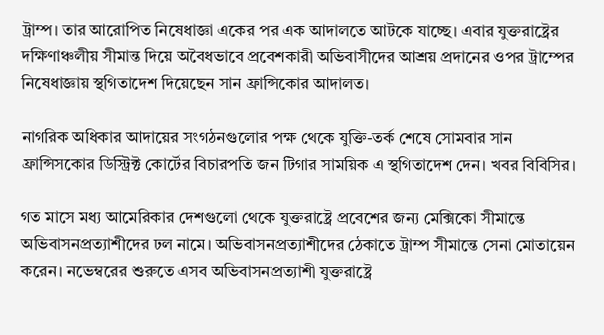ট্রাম্প। তার আরোপিত নিষেধাজ্ঞা একের পর এক আদালতে আটকে যাচ্ছে। এবার যুক্তরাষ্ট্রের দক্ষিণাঞ্চলীয় সীমান্ত দিয়ে অবৈধভাবে প্রবেশকারী অভিবাসীদের আশ্রয় প্রদানের ওপর ট্রাম্পের নিষেধাজ্ঞায় স্থগিতাদেশ দিয়েছেন সান ফ্রান্সিকোর আদালত।

নাগরিক অধিকার আদায়ের সংগঠনগুলোর পক্ষ থেকে যুক্তি-তর্ক শেষে সোমবার সান ফ্রান্সিসকোর ডিস্ট্রিক্ট কোর্টের বিচারপতি জন টিগার সাময়িক এ স্থগিতাদেশ দেন। খবর বিবিসির।

গত মাসে মধ্য আমেরিকার দেশগুলো থেকে যুক্তরাষ্ট্রে প্রবেশের জন্য মেক্সিকো সীমান্তে অভিবাসনপ্রত্যাশীদের ঢল নামে। অভিবাসনপ্রত্যাশীদের ঠেকাতে ট্রাম্প সীমান্তে সেনা মোতায়েন করেন। নভেম্বরের শুরুতে এসব অভিবাসনপ্রত্যাশী যুক্তরাষ্ট্রে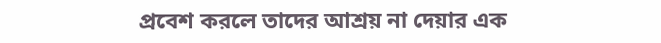প্রবেশ করলে তাদের আশ্রয় না দেয়ার এক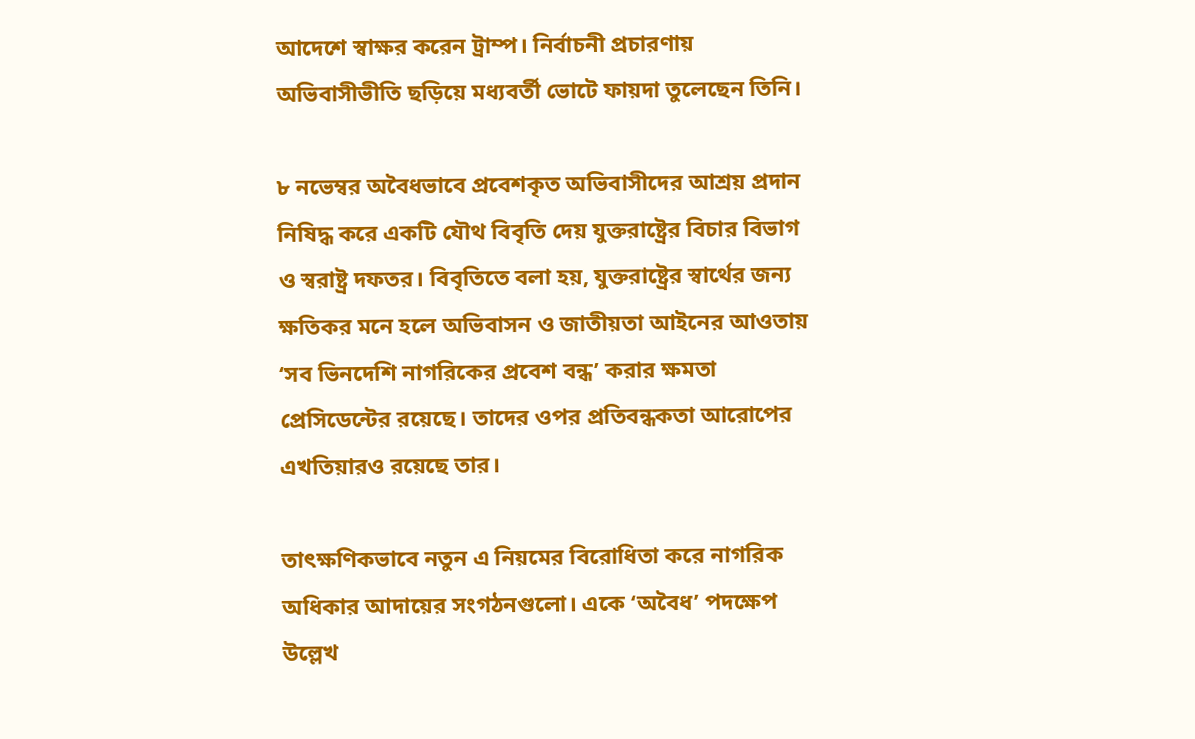আদেশে স্বাক্ষর করেন ট্রাম্প। নির্বাচনী প্রচারণায় অভিবাসীভীতি ছড়িয়ে মধ্যবর্তী ভোটে ফায়দা তুলেছেন তিনি।

৮ নভেম্বর অবৈধভাবে প্রবেশকৃত অভিবাসীদের আশ্রয় প্রদান নিষিদ্ধ করে একটি যৌথ বিবৃতি দেয় যুক্তরাষ্ট্রের বিচার বিভাগ ও স্বরাষ্ট্র দফতর। বিবৃতিতে বলা হয়, যুক্তরাষ্ট্রের স্বার্থের জন্য ক্ষতিকর মনে হলে অভিবাসন ও জাতীয়তা আইনের আওতায় ‘সব ভিনদেশি নাগরিকের প্রবেশ বন্ধ’ করার ক্ষমতা প্রেসিডেন্টের রয়েছে। তাদের ওপর প্রতিবন্ধকতা আরোপের এখতিয়ারও রয়েছে তার।

তাৎক্ষণিকভাবে নতুন এ নিয়মের বিরোধিতা করে নাগরিক অধিকার আদায়ের সংগঠনগুলো। একে ‘অবৈধ’ পদক্ষেপ উল্লেখ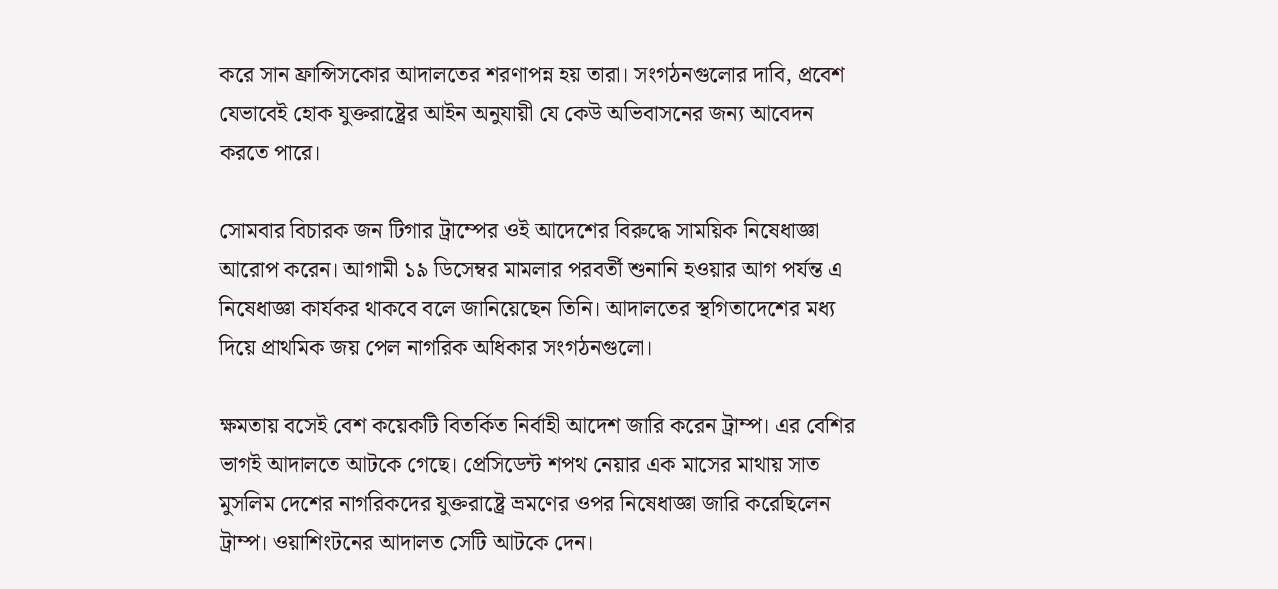করে সান ফ্রান্সিসকোর আদালতের শরণাপন্ন হয় তারা। সংগঠনগুলোর দাবি, প্রবেশ যেভাবেই হোক যুক্তরাষ্ট্রের আইন অনুযায়ী যে কেউ অভিবাসনের জন্য আবেদন করতে পারে।

সোমবার বিচারক জন টিগার ট্রাম্পের ওই আদেশের বিরুদ্ধে সাময়িক নিষেধাজ্ঞা আরোপ করেন। আগামী ১৯ ডিসেম্বর মামলার পরবর্তী শুনানি হওয়ার আগ পর্যন্ত এ নিষেধাজ্ঞা কার্যকর থাকবে বলে জানিয়েছেন তিনি। আদালতের স্থগিতাদেশের মধ্য দিয়ে প্রাথমিক জয় পেল নাগরিক অধিকার সংগঠনগুলো।

ক্ষমতায় বসেই বেশ কয়েকটি বিতর্কিত নির্বাহী আদেশ জারি করেন ট্রাম্প। এর বেশির ভাগই আদালতে আটকে গেছে। প্রেসিডেন্ট শপথ নেয়ার এক মাসের মাথায় সাত মুসলিম দেশের নাগরিকদের যুক্তরাষ্ট্রে ভ্রমণের ওপর নিষেধাজ্ঞা জারি করেছিলেন ট্রাম্প। ওয়াশিংটনের আদালত সেটি আটকে দেন।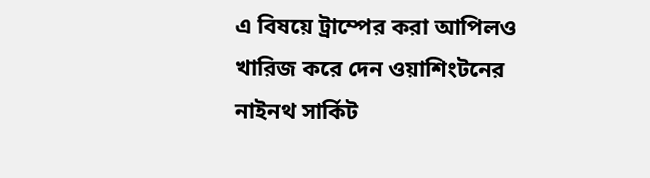এ বিষয়ে ট্রাম্পের করা আপিলও খারিজ করে দেন ওয়াশিংটনের নাইনথ সার্কিট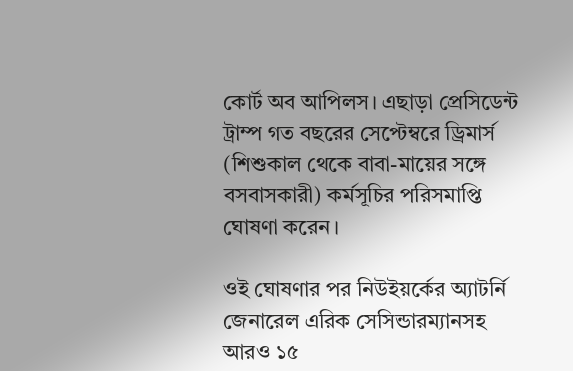কোর্ট অব আপিলস। এছাড়া প্রেসিডেন্ট ট্রাম্প গত বছরের সেপ্টেম্বরে ড্রিমার্স (শিশুকাল থেকে বাবা-মায়ের সঙ্গে বসবাসকারী) কর্মসূচির পরিসমাপ্তি ঘোষণা করেন।

ওই ঘোষণার পর নিউইয়র্কের অ্যাটর্নি জেনারেল এরিক সেসিন্ডারম্যানসহ আরও ১৫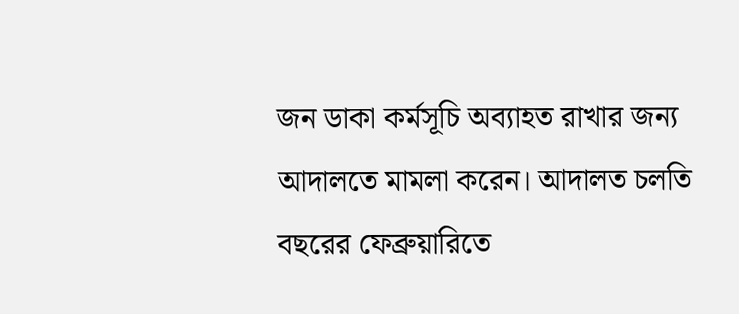জন ডাকা কর্মসূচি অব্যাহত রাখার জন্য আদালতে মামলা করেন। আদালত চলতি বছরের ফেব্রুয়ারিতে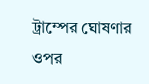ট্রাম্পের ঘোষণার ওপর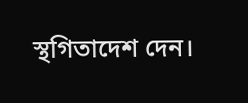স্থগিতাদেশ দেন।